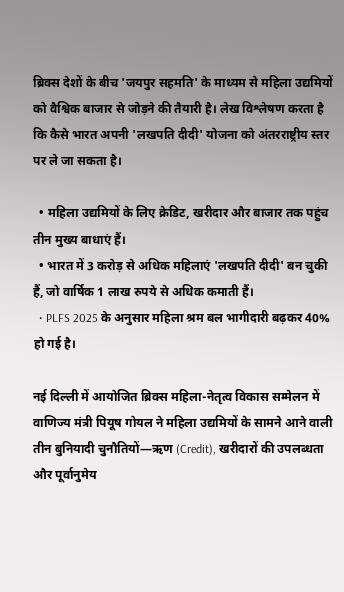ब्रिक्स देशों के बीच 'जयपुर सहमति' के माध्यम से महिला उद्यमियों को वैश्विक बाजार से जोड़ने की तैयारी है। लेख विश्लेषण करता है कि कैसे भारत अपनी 'लखपति दीदी' योजना को अंतरराष्ट्रीय स्तर पर ले जा सकता है।

  • महिला उद्यमियों के लिए क्रेडिट, खरीदार और बाजार तक पहुंच तीन मुख्य बाधाएं हैं।
  • भारत में 3 करोड़ से अधिक महिलाएं 'लखपति दीदी' बन चुकी हैं, जो वार्षिक 1 लाख रुपये से अधिक कमाती हैं।
  • PLFS 2025 के अनुसार महिला श्रम बल भागीदारी बढ़कर 40% हो गई है।

नई दिल्ली में आयोजित ब्रिक्स महिला-नेतृत्व विकास सम्मेलन में वाणिज्य मंत्री पियूष गोयल ने महिला उद्यमियों के सामने आने वाली तीन बुनियादी चुनौतियों—ऋण (Credit), खरीदारों की उपलब्धता और पूर्वानुमेय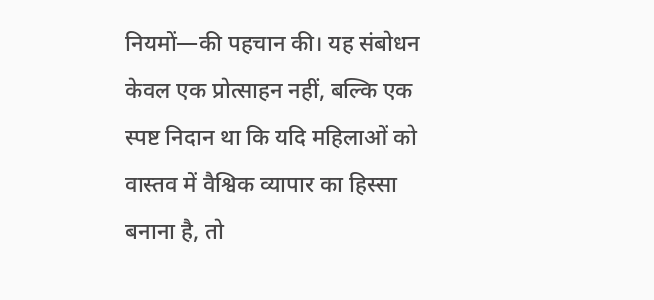नियमों—की पहचान की। यह संबोधन केवल एक प्रोत्साहन नहीं, बल्कि एक स्पष्ट निदान था कि यदि महिलाओं को वास्तव में वैश्विक व्यापार का हिस्सा बनाना है, तो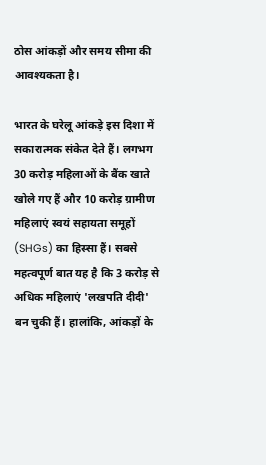ठोस आंकड़ों और समय सीमा की आवश्यकता है।

भारत के घरेलू आंकड़े इस दिशा में सकारात्मक संकेत देते हैं। लगभग 30 करोड़ महिलाओं के बैंक खाते खोले गए हैं और 10 करोड़ ग्रामीण महिलाएं स्वयं सहायता समूहों (SHGs) का हिस्सा हैं। सबसे महत्वपूर्ण बात यह है कि 3 करोड़ से अधिक महिलाएं 'लखपति दीदी' बन चुकी हैं। हालांकि, आंकड़ों के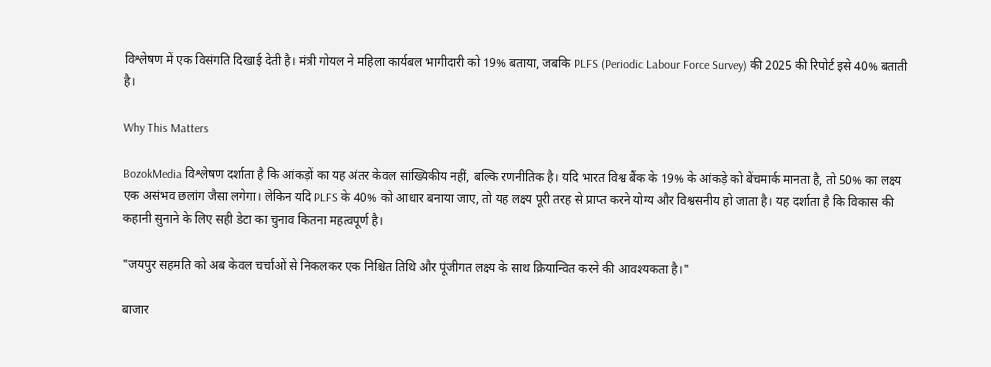विश्लेषण में एक विसंगति दिखाई देती है। मंत्री गोयल ने महिला कार्यबल भागीदारी को 19% बताया, जबकि PLFS (Periodic Labour Force Survey) की 2025 की रिपोर्ट इसे 40% बताती है।

Why This Matters

BozokMedia विश्लेषण दर्शाता है कि आंकड़ों का यह अंतर केवल सांख्यिकीय नहीं, बल्कि रणनीतिक है। यदि भारत विश्व बैंक के 19% के आंकड़े को बेंचमार्क मानता है, तो 50% का लक्ष्य एक असंभव छलांग जैसा लगेगा। लेकिन यदि PLFS के 40% को आधार बनाया जाए, तो यह लक्ष्य पूरी तरह से प्राप्त करने योग्य और विश्वसनीय हो जाता है। यह दर्शाता है कि विकास की कहानी सुनाने के लिए सही डेटा का चुनाव कितना महत्वपूर्ण है।

"जयपुर सहमति को अब केवल चर्चाओं से निकलकर एक निश्चित तिथि और पूंजीगत लक्ष्य के साथ क्रियान्वित करने की आवश्यकता है।"

बाजार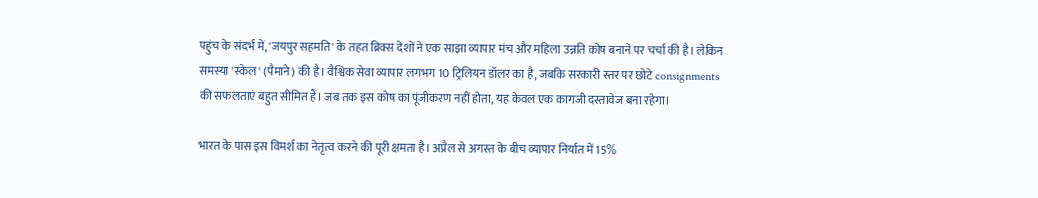पहुंच के संदर्भ में, 'जयपुर सहमति' के तहत ब्रिक्स देशों ने एक साझा व्यापार मंच और महिला उन्नति कोष बनाने पर चर्चा की है। लेकिन समस्या 'स्केल' (पैमाने) की है। वैश्विक सेवा व्यापार लगभग 10 ट्रिलियन डॉलर का है, जबकि सरकारी स्तर पर छोटे consignments की सफलताएं बहुत सीमित हैं। जब तक इस कोष का पूंजीकरण नहीं होता, यह केवल एक कागजी दस्तावेज बना रहेगा।

भारत के पास इस विमर्श का नेतृत्व करने की पूरी क्षमता है। अप्रैल से अगस्त के बीच व्यापार निर्यात में 15%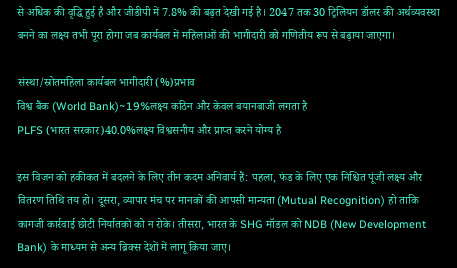से अधिक की वृद्धि हुई है और जीडीपी में 7.8% की बढ़त देखी गई है। 2047 तक 30 ट्रिलियन डॉलर की अर्थव्यवस्था बनने का लक्ष्य तभी पूरा होगा जब कार्यबल में महिलाओं की भागीदारी को गणितीय रूप से बढ़ाया जाएगा।

संस्था/स्रोतमहिला कार्यबल भागीदारी (%)प्रभाव
विश्व बैंक (World Bank)~19%लक्ष्य कठिन और केवल बयानबाजी लगता है
PLFS (भारत सरकार)40.0%लक्ष्य विश्वसनीय और प्राप्त करने योग्य है

इस विजन को हकीकत में बदलने के लिए तीन कदम अनिवार्य हैं: पहला, फंड के लिए एक निश्चित पूंजी लक्ष्य और वितरण तिथि तय हो। दूसरा, व्यापार मंच पर मानकों की आपसी मान्यता (Mutual Recognition) हो ताकि कागजी कार्रवाई छोटी निर्यातकों को न रोके। तीसरा, भारत के SHG मॉडल को NDB (New Development Bank) के माध्यम से अन्य ब्रिक्स देशों में लागू किया जाए।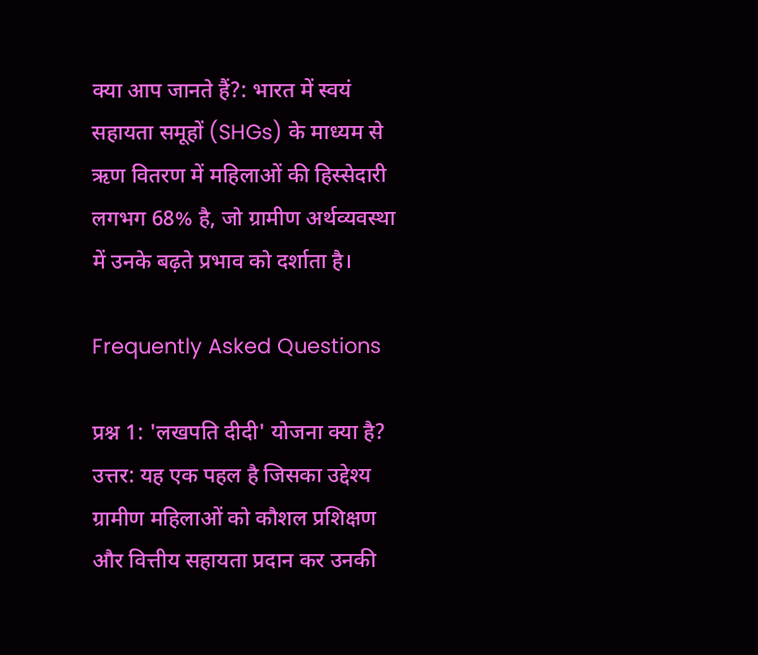क्या आप जानते हैं?: भारत में स्वयं सहायता समूहों (SHGs) के माध्यम से ऋण वितरण में महिलाओं की हिस्सेदारी लगभग 68% है, जो ग्रामीण अर्थव्यवस्था में उनके बढ़ते प्रभाव को दर्शाता है।

Frequently Asked Questions

प्रश्न 1: 'लखपति दीदी' योजना क्या है?
उत्तर: यह एक पहल है जिसका उद्देश्य ग्रामीण महिलाओं को कौशल प्रशिक्षण और वित्तीय सहायता प्रदान कर उनकी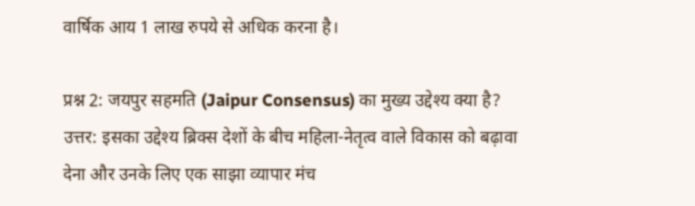वार्षिक आय 1 लाख रुपये से अधिक करना है।

प्रश्न 2: जयपुर सहमति (Jaipur Consensus) का मुख्य उद्देश्य क्या है?
उत्तर: इसका उद्देश्य ब्रिक्स देशों के बीच महिला-नेतृत्व वाले विकास को बढ़ावा देना और उनके लिए एक साझा व्यापार मंच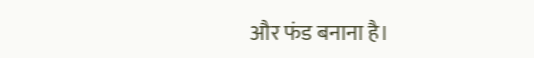और फंड बनाना है।